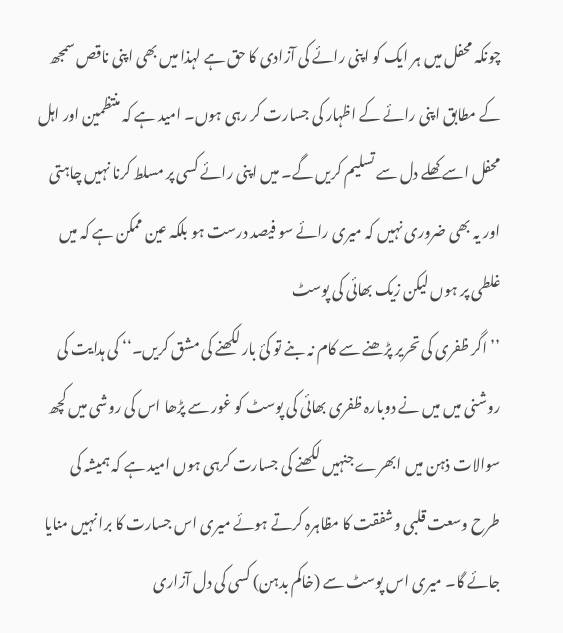چونکہ محفل میں ہر ایک کو اپنی رائے کی آزادی کا حق ہے لہذا میں بھی اپنی ناقص سمجھ کے مطابق اپنی رائے کے اظہار کی جسارت کر رہی ہوں۔ امید ہے کہ منتظمین اور اہل محفل اسے کھلے دل سے تسلیم کریں گے۔ میں اپنی رائے کسی پر مسلط کرنا نہیں چاہتی اور یہ بھی ضروری نہیں کہ میری رائے سو فیصد درست ہو بلکہ عین ممکن ہے کہ میں غلطی پر ہوں لیکن زیک بھائی کی پوسٹ
’’ اگر ظفری کی تحریر پڑھنے سے کام نہ بنے تو کئ بار لکھنے کی مشق کریں۔‘‘ کی ہدایت کی روشنی میں میں نے دوبارہ ظفری بھائی کی پوسٹ کو غور سے پڑھا اس کی روشی میں کچھ سوالات ذہن میں ابھرے جنہیں لکھنے کی جسارت کرہی ہوں امید ہے کہ ہمیشہ کی طرح وسعت قلبی وشفقت کا مظاہرہ کرتے ہوئے میری اس جسارت کا برا نہیں منایا جائے گا۔ میری اس پوسٹ سے (خاکم بدہن) کسی کی دل آزاری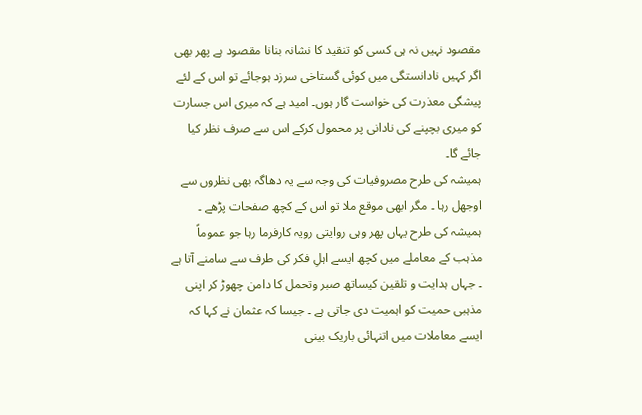مقصود نہیں نہ ہی کسی کو تنقید کا نشانہ بنانا مقصود ہے پھر بھی اگر کہیں نادانستگی میں کوئی گستاخی سرزد ہوجائے تو اس کے لئے پیشگی معذرت کی خواست گار ہوں۔ امید ہے کہ میری اس جسارت کو میری بچپنے کی نادانی پر محمول کرکے اس سے صرف نظر کیا جائے گا۔
ہمیشہ کی طرح مصروفیات کی وجہ سے یہ دھاگہ بھی نظروں سے اوجھل رہا ۔ مگر ابھی موقع ملا تو اس کے کچھ صفحات پڑھے ۔ ہمیشہ کی طرح یہاں پھر وہی روایتی رویہ کارفرما رہا جو عموماً مذہب کے معاملے میں کچھ ایسے اہلِ فکر کی طرف سے سامنے آتا ہے ۔ جہاں ہدایت و تلقین کیساتھ صبر وتحمل کا دامن چھوڑ کر اپنی مذہبی حمیت کو اہمیت دی جاتی ہے ۔ جیسا کہ عثمان نے کہا کہ ایسے معاملات میں اتنہائی باریک بینی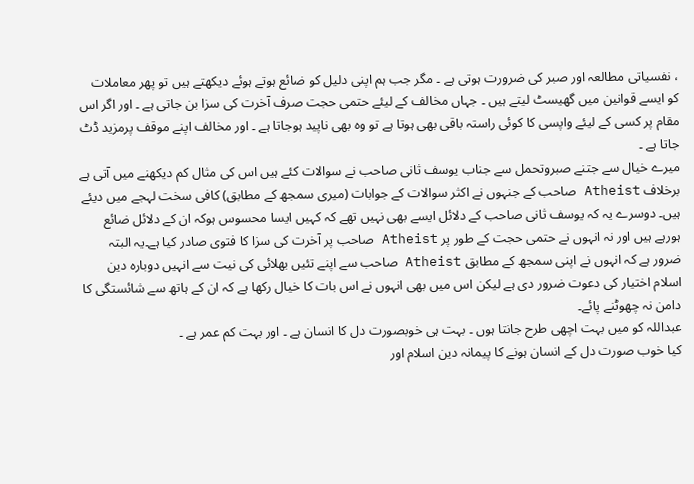، نفسیاتی مطالعہ اور صبر کی ضرورت ہوتی ہے ۔ مگر جب ہم اپنی دلیل کو ضائع ہوتے ہوئے دیکھتے ہیں تو پھر معاملات کو ایسے قوانین میں گھیسٹ لیتے ہیں ۔ جہاں مخالف کے لیئے حتمی حجت صرف آخرت کی سزا بن جاتی ہے ۔ اور اگر اس مقام پر کسی کے لیئے واپسی کا کوئی راستہ باقی بھی ہوتا ہے تو وہ بھی ناپید ہوجاتا ہے ۔ اور مخالف اپنے موقف پرمزید ڈٹ جاتا ہے ۔
میرے خیال سے جتنے صبروتحمل سے جناب یوسف ثانی صاحب نے سوالات کئے ہیں اس کی مثال کم دیکھنے میں آتی ہے برخلاف Atheist صاحب کے جنہوں نے اکثر سوالات کے جوابات (میری سمجھ کے مطابق) کافی سخت لہجے میں دیئے ہیں۔ دوسرے یہ کہ یوسف ثانی صاحب کے دلائل ایسے بھی نہیں تھے کہ کہیں ایسا محسوس ہوکہ ان کے دلائل ضائع ہورہے ہیں اور نہ انہوں نے حتمی حجت کے طور پر Atheist صاحب پر آخرت کی سزا کا فتوی صادر کیا ہے۔یہ البتہ ضرور ہے کہ انہوں نے اپنی سمجھ کے مطابق Atheist صاحب سے اپنے تئیں بھلائی کی نیت سے انہیں دوبارہ دین اسلام اختیار کی دعوت ضرور دی ہے لیکن اس میں بھی انہوں نے اس بات کا خیال رکھا ہے کہ ان کے ہاتھ سے شائستگی کا دامن نہ چھوٹنے پائے۔
عبداللہ کو میں بہت اچھی طرح جانتا ہوں ۔ بہت ہی خوبصورت دل کا انسان ہے ۔ اور بہت کم عمر ہے ۔
کیا خوب صورت دل کے انسان ہونے کا پیمانہ دین اسلام اور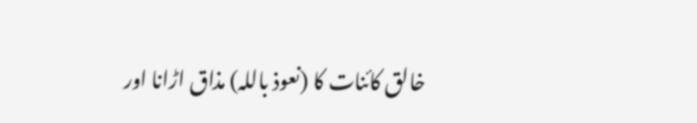خالق کائنات کا (نعوذ باللہ) مذاق اڑانا اور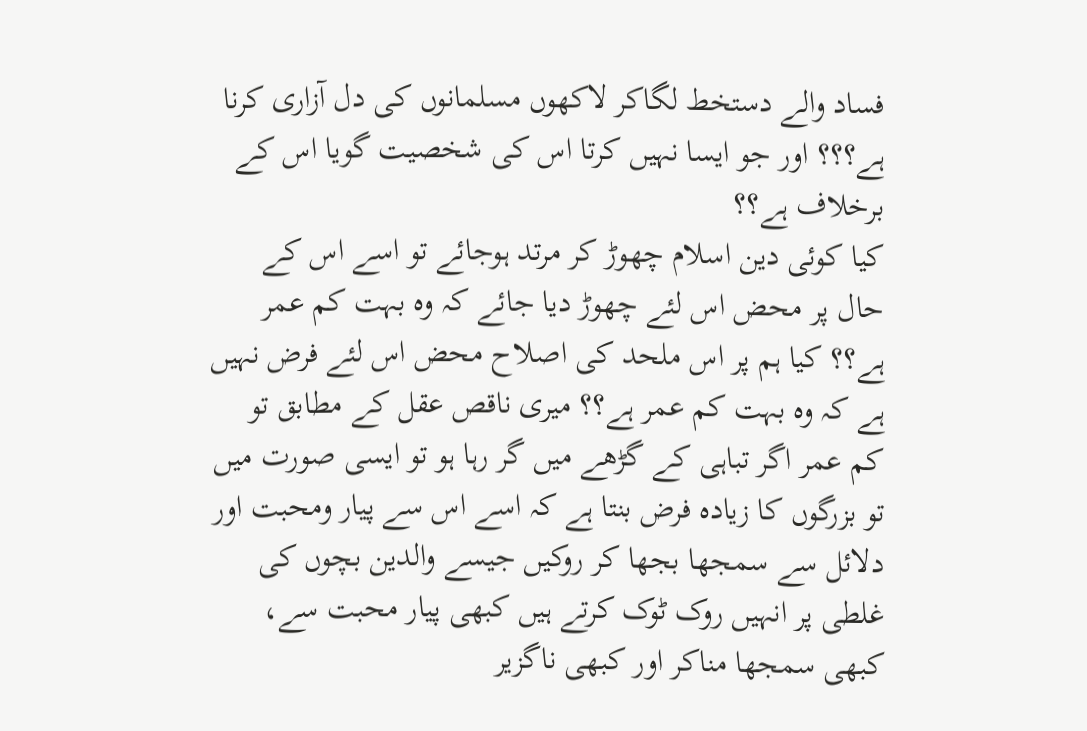فساد والے دستخط لگاکر لاکھوں مسلمانوں کی دل آزاری کرنا ہے؟؟؟ اور جو ایسا نہیں کرتا اس کی شخصیت گویا اس کے برخلاف ہے؟؟
کیا کوئی دین اسلام چھوڑ کر مرتد ہوجائے تو اسے اس کے حال پر محض اس لئے چھوڑ دیا جائے کہ وہ بہت کم عمر ہے؟؟ کیا ہم پر اس ملحد کی اصلاح محض اس لئے فرض نہیں ہے کہ وہ بہت کم عمر ہے؟؟ میری ناقص عقل کے مطابق تو کم عمر اگر تباہی کے گڑھے میں گر رہا ہو تو ایسی صورت میں تو بزرگوں کا زیادہ فرض بنتا ہے کہ اسے اس سے پیار ومحبت اور دلائل سے سمجھا بجھا کر روکیں جیسے والدین بچوں کی غلطی پر انہیں روک ٹوک کرتے ہیں کبھی پیار محبت سے، کبھی سمجھا مناکر اور کبھی ناگزیر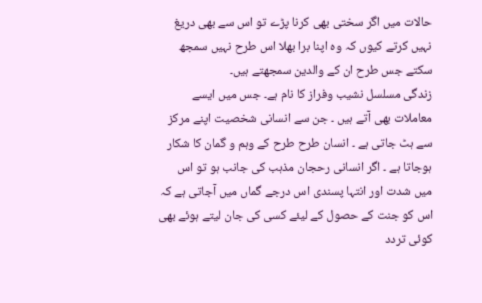حالات میں اگر سختی بھی کرنا پڑے تو اس سے بھی دریغ نہیں کرتے کیوں کہ وہ اپنا برا بھلا اس طرح نہیں سمجھ سکتے جس طرح ان کے والدین سمجھتے ہیں۔
زندگی مسلسل نشیب وفراز کا نام ہے۔ جس میں ایسے معاملات بھی آتے ہیں ۔ جن سے انسانی شخصیت اپنے مرکز سے ہٹ جاتی ہے ۔ انسان طرح طرح کے وہم و گمان کا شکار ہوجاتا ہے ۔ اگر انسانی رحجان مذہب کی جانب ہو تو اس میں شدت اور انتہا پسندی اس درجے گماں میں آجاتی ہے کہ اس کو جنت کے حصول کے لیئے کسی کی جان لیتے ہوئے بھی کوئی تردد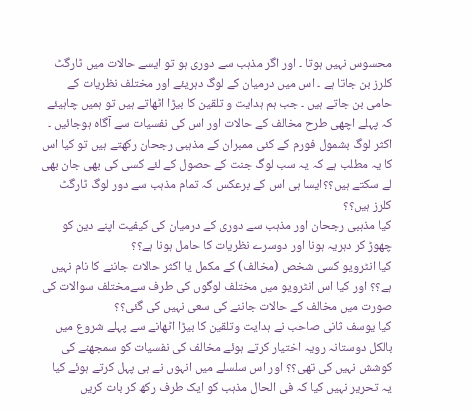محسوس نہیں ہوتا ۔ اور اگر مذہب سے دوری ہو تو ایسے حالات میں ٹارگٹ کلرز بن جاتا ہے ۔ اس میں درمیان کے لوگ دہریئے اور مختلف نظریات کے حامی بن جاتے ہیں ۔ جب ہم ہدایت و تلقین کا بیڑا اٹھاتے ہیں تو ہمیں چاہیئے کہ پہلے اچھی طرح مخالف کے حالات اور اس کی نفسیات سے آگاہ ہوجائیں ۔
اکثر لوگ بشمول فورم کے کئی ممبران کے مذہبی رجحان رکھتے ہیں تو کیا اس کا یہ مطلب ہے کہ یہ سب لوگ جنت کے حصول کے لئے کسی کی بھی جان بھی لے سکتے ہیں؟؟ایسا ہی اس کے برعکس کہ تمام مذہب سے دور لوگ ٹارگٹ کلرز ہیں؟؟
کیا مذہبی رجحان اور مذہب سے دوری کے درمیان کی کیفیت اپنے دین کو چھوڑ کر دہریہ ہونا اور دوسرے نظریات کا حامل ہونا ہے؟؟
کیا انٹرویو کسی شخص (مخالف) کے مکمل یا اکثر حالات جاننے کا نام نہیں ہے؟؟ اور کیا اس انٹرویو میں مختلف لوگوں کی طرف سےمختلف سوالات کی صورت میں مخالف کے حالات جاننے کی سعی نہیں کی گئی؟؟
کیا یوسف ثانی صاحب نے ہدایت وتلقین کا بیڑا اٹھانے سے پہلے شروع میں بالکل دوستانہ رویہ اختیار کرتے ہوئے مخالف کی نفسیات کو سمجھنے کی کوشش نہیں کی تھی؟؟ اور اس سلسلے میں انہوں نے ہی پہل کرتے ہوئے کیا یہ تحریر نہیں کیا کہ فی الحال مذہب کو ایک طرف رکھ کر بات کریں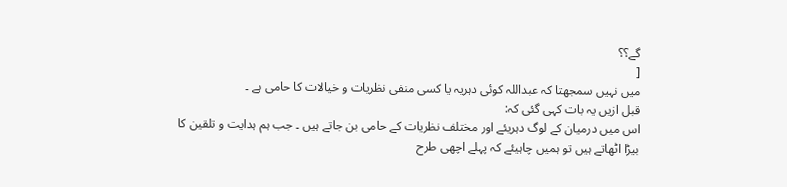گے؟؟
[
میں نہیں سمجھتا کہ عبداللہ کوئی دہریہ یا کسی منفی نظریات و خیالات کا حامی ہے ۔
قبل ازیں یہ بات کہی گئی کہ:
اس میں درمیان کے لوگ دہریئے اور مختلف نظریات کے حامی بن جاتے ہیں ۔ جب ہم ہدایت و تلقین کا بیڑا اٹھاتے ہیں تو ہمیں چاہیئے کہ پہلے اچھی طرح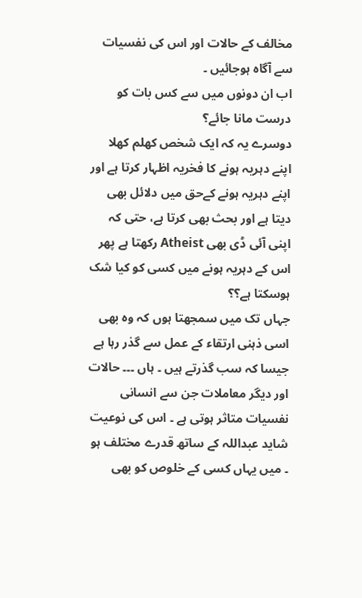مخالف کے حالات اور اس کی نفسیات سے آگاہ ہوجائیں ۔
اب ان دونوں میں سے کس بات کو درست مانا جائے؟
دوسرے یہ کہ ایک شخص کھلم کھلا اپنے دہریہ ہونے کا فخریہ اظہار کرتا ہے اور اپنے دہریہ ہونے کےحق میں دلائل بھی دیتا ہے اور بحث بھی کرتا ہے، حتی کہ اپنی آئی ڈی بھی Atheist رکھتا ہے پھر اس کے دہریہ ہونے میں کسی کو کیا شک ہوسکتا ہے؟؟
جہاں تک میں سمجھتا ہوں کہ وہ بھی اسی ذہنی ارتقاء کے عمل سے گذر رہا ہے جیسا کہ سب گذرتے ہیں ۔ ہاں ۔۔۔ حالات اور دیگر معاملات جن سے انسانی نفسیات متاثر ہوتی ہے ۔ اس کی نوعیت شاید عبداللہ کے ساتھ قدرے مختلف ہو ۔ میں یہاں کسی کے خلوص کو بھی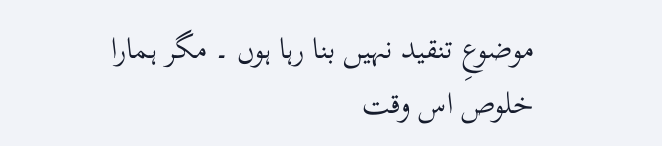موضوعِ تنقید نہیں بنا رہا ہوں ۔ مگر ہمارا خلوص اس وقت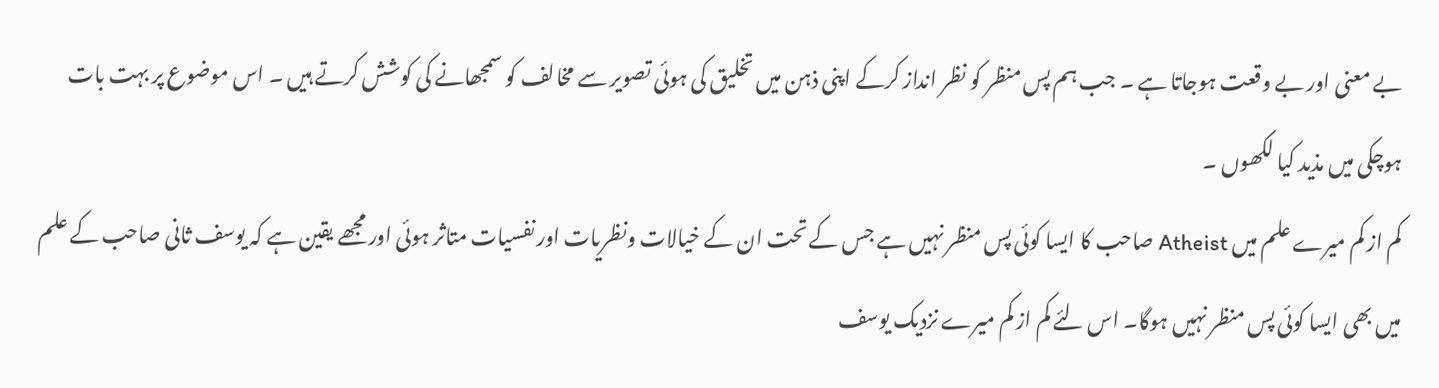بے معنی اور بے وقعت ہوجاتا ہے ۔ جب ہم پس منظر کو نظر انداز کرکے اپنی ذہن میں تخلیق کی ہوئی تصویر سے مخالف کو سمجھانے کی کوشش کرتے ہیں ۔ اس موضوع پر بہت بات ہوچکی میں مذید کیا لکھوں ۔
کم از کم میرے علم میں Atheist صاحب کا ایسا کوئی پس منظر نہیں ہے جس کے تحت ان کے خیالات ونظریات اور نفسیات متاثر ہوئی اور مجھے یقین ہے کہ یوسف ثانی صاحب کے علم میں بھی ایسا کوئی پس منظر نہیں ہوگا۔ اس لئے کم از کم میرے نزدیک یوسف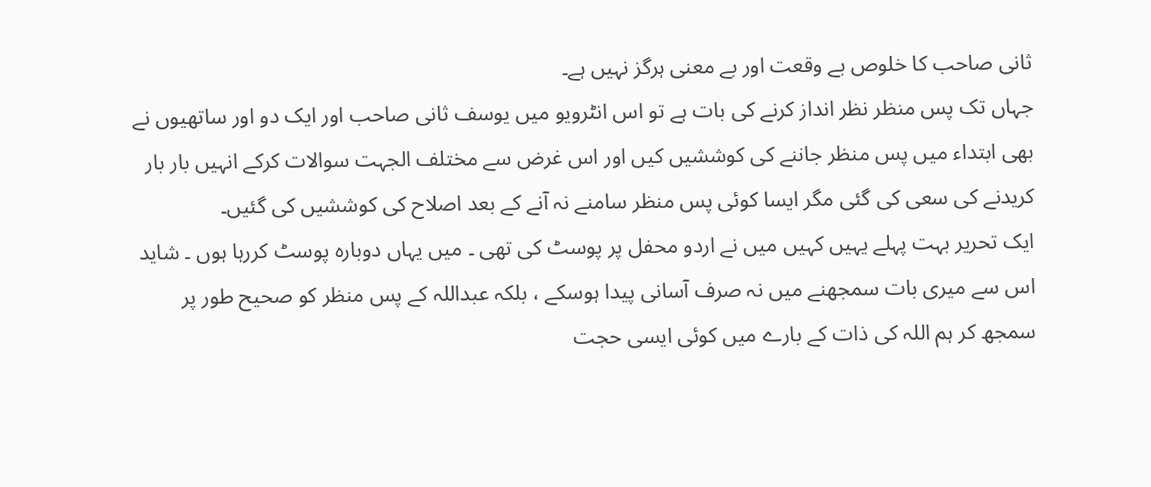ثانی صاحب کا خلوص بے وقعت اور بے معنی ہرگز نہیں ہے۔
جہاں تک پس منظر نظر انداز کرنے کی بات ہے تو اس انٹرویو میں یوسف ثانی صاحب اور ایک دو اور ساتھیوں نے بھی ابتداء میں پس منظر جاننے کی کوششیں کیں اور اس غرض سے مختلف الجہت سوالات کرکے انہیں بار بار کریدنے کی سعی کی گئی مگر ایسا کوئی پس منظر سامنے نہ آنے کے بعد اصلاح کی کوششیں کی گئیں۔
ایک تحریر بہت پہلے یہیں کہیں میں نے اردو محفل پر پوسٹ کی تھی ۔ میں یہاں دوبارہ پوسٹ کررہا ہوں ۔ شاید اس سے میری بات سمجھنے میں نہ صرف آسانی پیدا ہوسکے ، بلکہ عبداللہ کے پس منظر کو صحیح طور پر سمجھ کر ہم اللہ کی ذات کے بارے میں کوئی ایسی حجت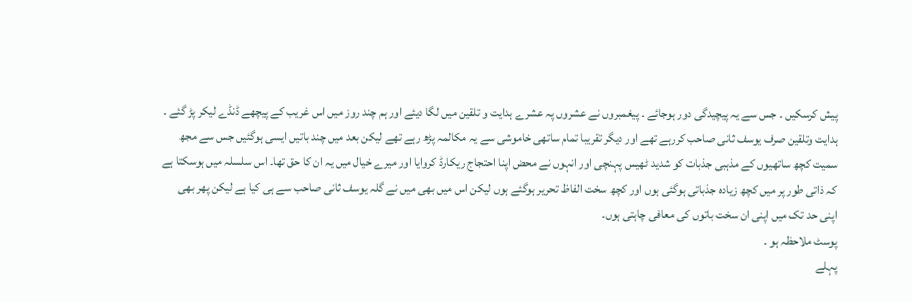پیش کرسکیں ۔ جس سے یہ پیچیدگی دور ہوجائے ۔ پیغمبروں نے عشروں پہ عشرے ہدایت و تلقین میں لگا دیئے اور ہم چند روز میں اس غریب کے پیچھے ڈنڈے لیکر پڑ گئے ۔
ہدایت وتلقین صرف یوسف ثانی صاحب کررہے تھے اور دیگر تقریبا تمام ساتھی خاموشی سے یہ مکالمہ پڑھ رہے تھے لیکن بعد میں چند باتیں ایسی ہوگئیں جس سے مجھ سمیت کچھ ساتھیوں کے مذہبی جذبات کو شدید ٹھیس پہنچی اور انہوں نے محض اپنا احتجاج ریکارڈ کروایا اور میرے خیال میں یہ ان کا حق تھا۔ اس سلسلہ میں ہوسکتا ہے کہ ذاتی طور پر میں کچھ زیادہ جذباتی ہوگئی ہوں اور کچھ سخت الفاظ تحریر ہوگئے ہوں لیکن اس میں بھی میں نے گلہ یوسف ثانی صاحب سے ہی کیا ہے لیکن پھر بھی اپنی حد تک میں اپنی ان سخت باتوں کی معافی چاہتی ہوں۔
پوسٹ ملاحظہ ہو ۔
پہلے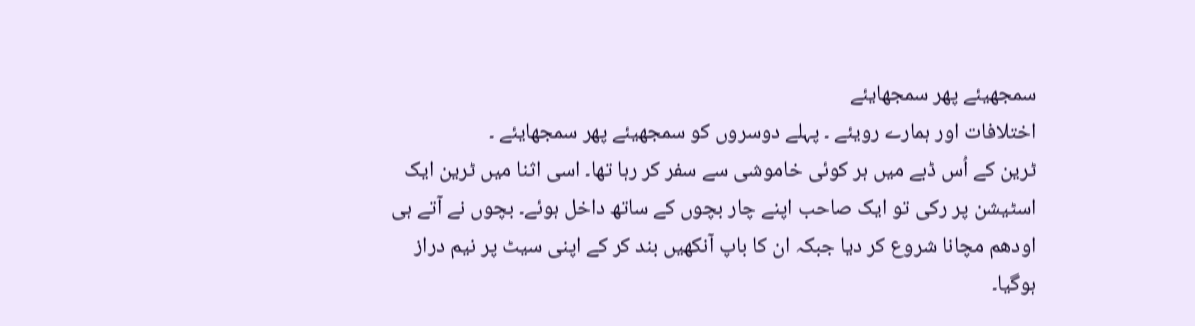سمجھیئے پھر سمجھایئے
اختلافات اور ہمارے رویئے ۔ پہلے دوسروں کو سمجھیئے پھر سمجھایئے ۔
ٹرین کے اُس ڈبے میں ہر کوئی خاموشی سے سفر کر رہا تھا۔ اسی اثنا میں ٹرین ایک اسٹیشن پر رکی تو ایک صاحب اپنے چار بچوں کے ساتھ داخل ہوئے۔ بچوں نے آتے ہی اودھم مچانا شروع کر دیا جبکہ ان کا باپ آنکھیں بند کر کے اپنی سیٹ پر نیم دراز ہوگیا۔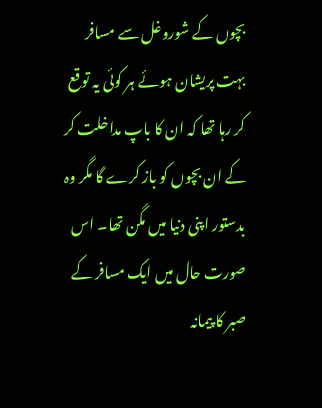بچوں کے شوروغل سے مسافر بہت پریشان ہوئے ہر کوئی یہ توقع کر رہا تھا کہ ان کا باپ مداخلت کر کے ان بچوں کو باز کرے گا مگر وہ بدستور اپنی دنیا میں مگن تھا۔ اس صورت حال میں ایک مسافر کے صبر کا پیمانہ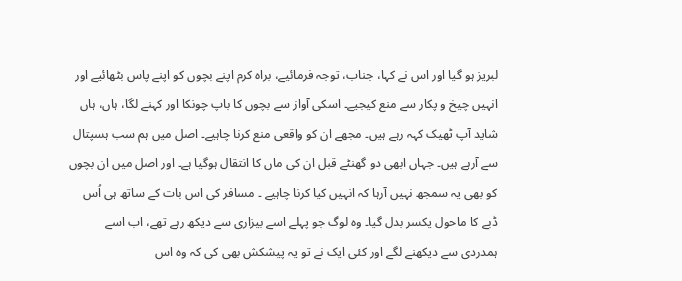لبریز ہو گیا اور اس نے کہا، جناب، توجہ فرمائیے، براہ کرم اپنے بچوں کو اپنے پاس بٹھائیے اور انہیں چیخ و پکار سے منع کیجیے۔ اسکی آواز سے بچوں کا باپ چونکا اور کہنے لگا، ہاں، ہاں شاید آپ ٹھیک کہہ رہے ہیں۔ مجھے ان کو واقعی منع کرنا چاہیے۔ اصل میں ہم سب ہسپتال سے آرہے ہیں۔ جہاں ابھی دو گھنٹے قبل ان کی ماں کا انتقال ہوگیا ہے۔ اور اصل میں ان بچوں کو بھی یہ سمجھ نہیں آرہا کہ انہیں کیا کرنا چاہیے ۔ مسافر کی اس بات کے ساتھ ہی اُس ڈبے کا ماحول یکسر بدل گیا۔ وہ لوگ جو پہلے اسے بیزاری سے دیکھ رہے تھے، اب اسے ہمدردی سے دیکھنے لگے اور کئی ایک نے تو یہ پیشکش بھی کی کہ وہ اس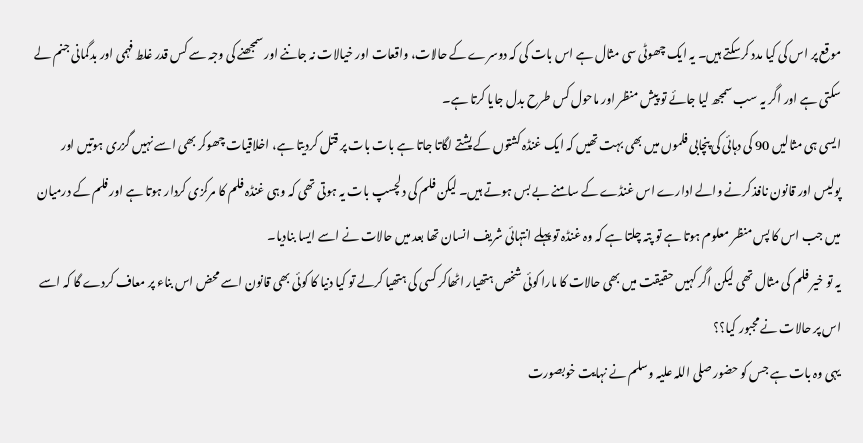موقع پر اس کی کیا مدد کرسکتے ہیں۔ یہ ایک چھوٹی سی مثال ہے اس بات کی کہ دوسرے کے حالات، واقعات اور خیالات نہ جاننے اور سمجھنے کی وجہ سے کس قدر غلط فہمی اور بدگمانی جنم لے سکتی ہے اور اگر یہ سب سمجھ لیا جائے تو پیش منظر اور ماحول کس طرح بدل جایا کرتا ہے۔
ایسی ہی مثالیں 90 کی دہائی کی پنچابی فلموں میں بھی بہت تھیں کہ ایک غنڈہ کشتوں کے پشتے لگاتا جاتا ہے بات بات پر قتل کردیتا ہے، اخلاقیات چھوکر بھی اسے نہیں گزری ہوتیں اور پولیس اور قانون نافذ کرنے والے ادارے اس غنڈے کے سامنے بے بس ہوتے ہیں۔ لیکن فلم کی دلچسپ بات یہ ہوتی تھی کہ وہی غنڈہ فلم کا مرکزی کردار ہوتا ہے اور فلم کے درمیان میں جب اس کا پس منظر معلوم ہوتا ہے تو پتہ چلتا ہے کہ وہ غنڈہ تو پہلے انتہائی شریف انسان تھا بعد میں حالات نے اسے ایسا بنادیا۔
یہ تو خیر فلم کی مثال تھی لیکن اگر کہیں حقیقت میں بھی حالات کا مارا کوئی شخص ہتھیار اٹھاکر کسی کی ہتھیا کرلے تو کیا دنیا کا کوئی بھی قانون اسے محض اس بناء پر معاف کردے گا کہ اسے اس پر حالات نے مجبور کیا؟؟
یہی وہ بات ہے جس کو حضور صلی اللہ علیہ وسلم نے نہایت خوبصورت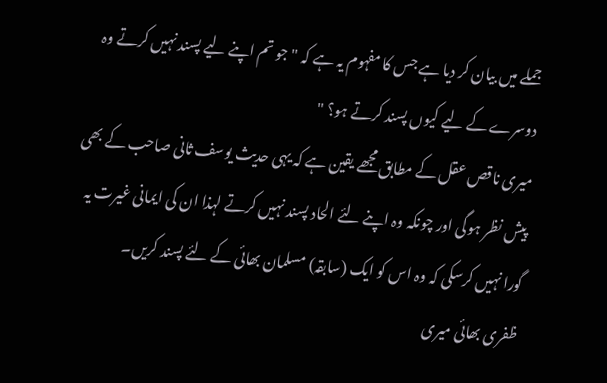جملے میں بیان کر دیا ہے جس کا مفہوم یہ ہے کہ "جو تم اپنے لیے پسند نہیں کرتے وہ دوسرے کے لیے کیوں پسند کرتے ہو؟ "
میری ناقص عقل کے مطابق مجھے یقین ہے کہ یہی حدیث یوسف ثانی صاحب کے بھی پیش نظر ہوگی اور چونکہ وہ اپنے لئے الحاد پسند نہیں کرتے لہذا ان کی ایمانی غیرت یہ گورا نہیں کرسکی کہ وہ اس کو ایک (سابقہ) مسلمان بھائی کے لئے پسند کریں۔
ظفری بھائی میری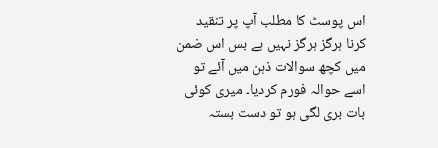اس پوسٹ کا مطلب آپ پر تنقید کرنا ہرگز ہرگز نہیں ہے بس اس ضمن میں کچھ سوالات ذہن میں آئے تو اسے حوالہ فورم کردیا۔ میری کوئی بات بری لگی ہو تو دست بستہ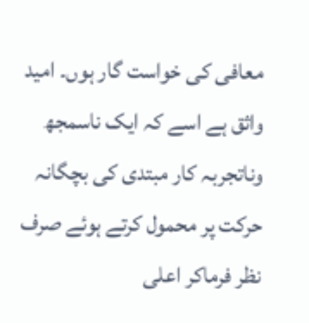معافی کی خواست گار ہوں۔ امید واثق ہے اسے کہ ایک ناسمجھ وناتجربہ کار مبتدی کی بچگانہ حرکت پر محمول کرتے ہوئے صرف نظر فرماکر اعلی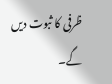ظرفی کا ثبوت دیں گے۔